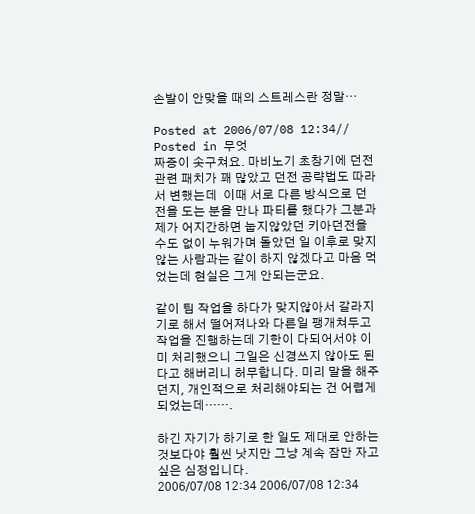손발이 안맞을 때의 스트레스란 정말…

Posted at 2006/07/08 12:34// Posted in 무엇
짜증이 솟구쳐요. 마비노기 초창기에 던전 관련 패치가 꽤 많았고 던전 공략법도 따라서 변했는데  이때 서로 다른 방식으로 던전을 도는 분을 만나 파티를 했다가 그분과 제가 어지간하면 눕지않았던 키아던전을 수도 없이 누워가며 돌았던 일 이후로 맞지 않는 사람과는 같이 하지 않겠다고 마음 먹었는데 현실은 그게 안되는군요.

같이 팀 작업을 하다가 맞지않아서 갈라지기로 해서 떨어져나와 다른일 팽개쳐두고 작업을 진행하는데 기한이 다되어서야 이미 처리했으니 그일은 신경쓰지 않아도 된다고 해버리니 허무합니다. 미리 말을 해주던지, 개인적으로 처리해야되는 건 어렵게 되었는데…….

하긴 자기가 하기로 한 일도 제대로 안하는 것보다야 훨씬 낫지만 그냥 계속 잠만 자고 싶은 심정입니다.
2006/07/08 12:34 2006/07/08 12:34